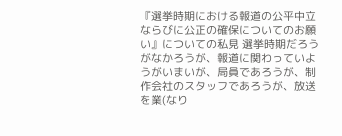『選挙時期における報道の公平中立ならびに公正の確保についてのお願い』についての私見 選挙時期だろうがなかろうが、報道に関わっていようがいまいが、局員であろうが、制作会社のスタッフであろうが、放送を業(なり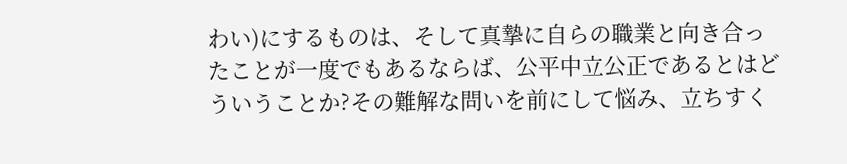わい)にするものは、そして真摯に自らの職業と向き合ったことが一度でもあるならば、公平中立公正であるとはどういうことか?その難解な問いを前にして悩み、立ちすく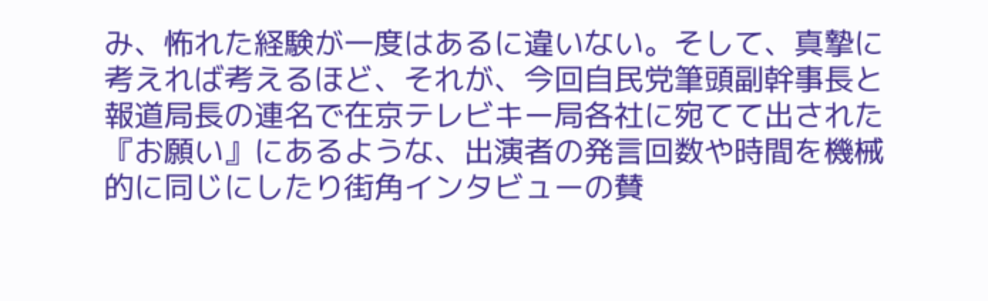み、怖れた経験が一度はあるに違いない。そして、真摯に考えれば考えるほど、それが、今回自民党筆頭副幹事長と報道局長の連名で在京テレビキー局各社に宛てて出された『お願い』にあるような、出演者の発言回数や時間を機械的に同じにしたり街角インタビューの賛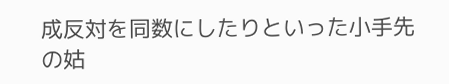成反対を同数にしたりといった小手先の姑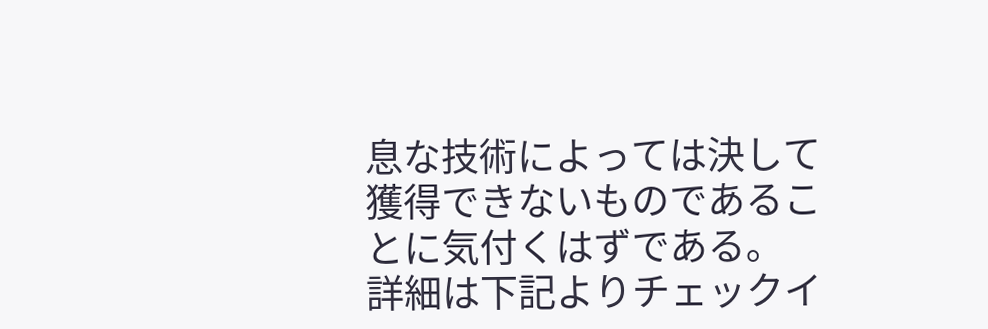息な技術によっては決して獲得できないものであることに気付くはずである。 詳細は下記よりチェックイ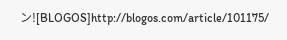ン![BLOGOS]http://blogos.com/article/101175/